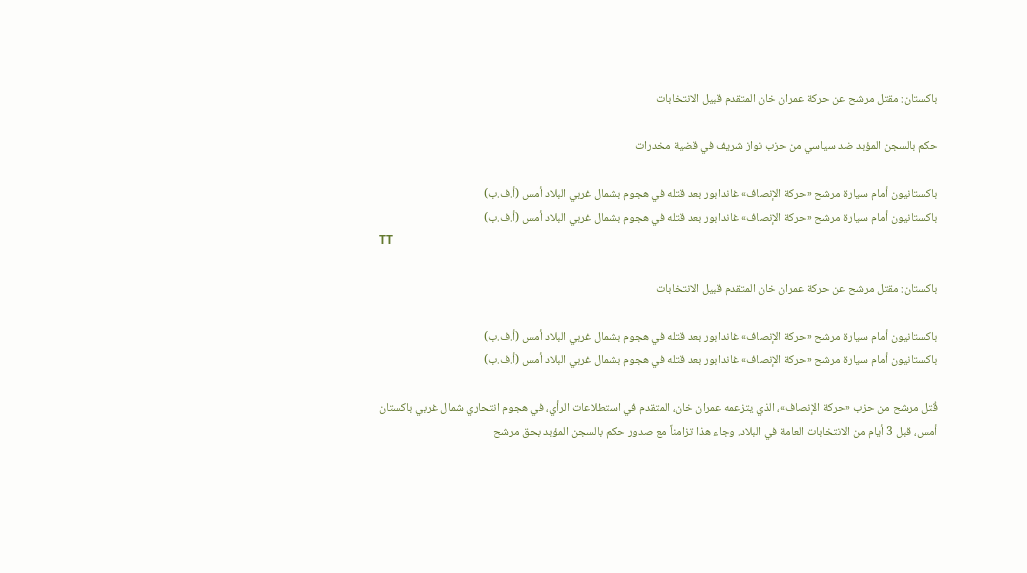باكستان: مقتل مرشح عن حركة عمران خان المتقدم قبيل الانتخابات

حكم بالسجن المؤبد ضد سياسي من حزب نواز شريف في قضية مخدرات

باكستانيون أمام سيارة مرشح «حركة الإنصاف» غاندابور بعد قتله في هجوم بشمال غربي البلاد أمس (أ.ف.ب)
باكستانيون أمام سيارة مرشح «حركة الإنصاف» غاندابور بعد قتله في هجوم بشمال غربي البلاد أمس (أ.ف.ب)
TT

باكستان: مقتل مرشح عن حركة عمران خان المتقدم قبيل الانتخابات

باكستانيون أمام سيارة مرشح «حركة الإنصاف» غاندابور بعد قتله في هجوم بشمال غربي البلاد أمس (أ.ف.ب)
باكستانيون أمام سيارة مرشح «حركة الإنصاف» غاندابور بعد قتله في هجوم بشمال غربي البلاد أمس (أ.ف.ب)

قُتل مرشح من حزب «حركة الإنصاف»، الذي يتزعمه عمران خان، المتقدم في استطلاعات الرأي، في هجوم انتحاري شمال غربي باكستان أمس، قبل 3 أيام من الانتخابات العامة في البلاد. وجاء هذا تزامناً مع صدور حكم بالسجن المؤبد بحق مرشح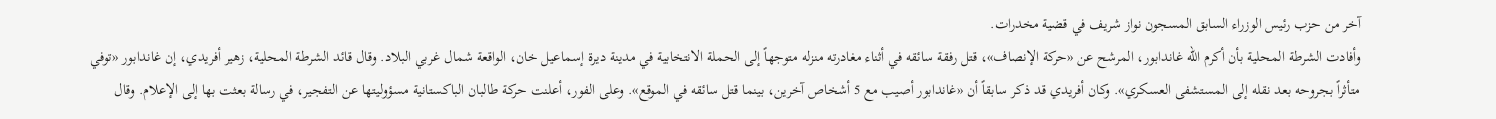آخر من حزب رئيس الوزراء السابق المسجون نواز شريف في قضية مخدرات.
وأفادت الشرطة المحلية بأن أكرم الله غاندابور، المرشح عن «حركة الإنصاف»، قتل رفقة سائقه في أثناء مغادرته منزله متوجهاً إلى الحملة الانتخابية في مدينة ديرة إسماعيل خان، الواقعة شمال غربي البلاد. وقال قائد الشرطة المحلية، زهير أفريدي، إن غاندابور «توفي متأثراً بجروحه بعد نقله إلى المستشفى العسكري». وكان أفريدي قد ذكر سابقاً أن «غاندابور أصيب مع 5 أشخاص آخرين، بينما قتل سائقه في الموقع». وعلى الفور، أعلنت حركة طالبان الباكستانية مسؤوليتها عن التفجير، في رسالة بعثت بها إلى الإعلام. وقال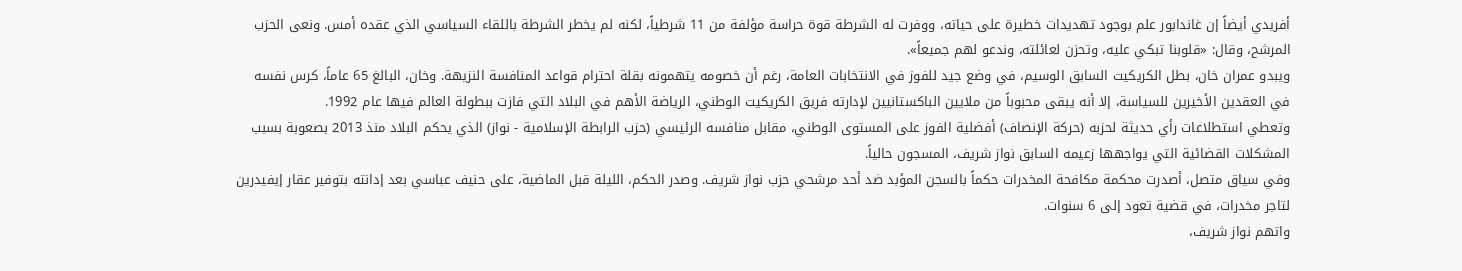أفريدي أيضاً إن غاندابور علم بوجود تهديدات خطيرة على حياته، ووفرت له الشرطة قوة حراسة مؤلفة من 11 شرطياً، لكنه لم يخطر الشرطة باللقاء السياسي الذي عقده أمس. ونعى الحزب المرشح، وقال: «قلوبنا تبكي عليه، وتحزن لعائلته، وندعو لهم جميعاً».
ويبدو عمران خان، بطل الكريكيت السابق الوسيم، في وضع جيد للفوز في الانتخابات العامة، رغم أن خصومه يتهمونه بقلة احترام قواعد المنافسة النزيهة. وخان، البالغ 65 عاماً، كرس نفسه في العقدين الأخيرين للسياسة، إلا أنه يبقى محبوباً من ملايين الباكستانيين لإدارته فريق الكريكيت الوطني، الرياضة الأهم في البلاد التي فازت ببطولة العالم فيها عام 1992.
وتعطي استطلاعات رأي حديثة لحزبه (حركة الإنصاف) أفضلية الفوز على المستوى الوطني، مقابل منافسه الرئيسي (حزب الرابطة الإسلامية - نواز) الذي يحكم البلاد منذ 2013 بصعوبة بسبب المشكلات القضائية التي يواجهها زعيمه السابق نواز شريف، المسجون حالياً.
وفي سياق متصل، أصدرت محكمة مكافحة المخدرات حكماً بالسجن المؤبد ضد أحد مرشحي حزب نواز شريف. وصدر الحكم، الليلة قبل الماضية، على حنيف عباسي بعد إدانته بتوفير عقار إيفيدرين لتاجر مخدرات، في قضية تعود إلى 6 سنوات.
واتهم نواز شريف،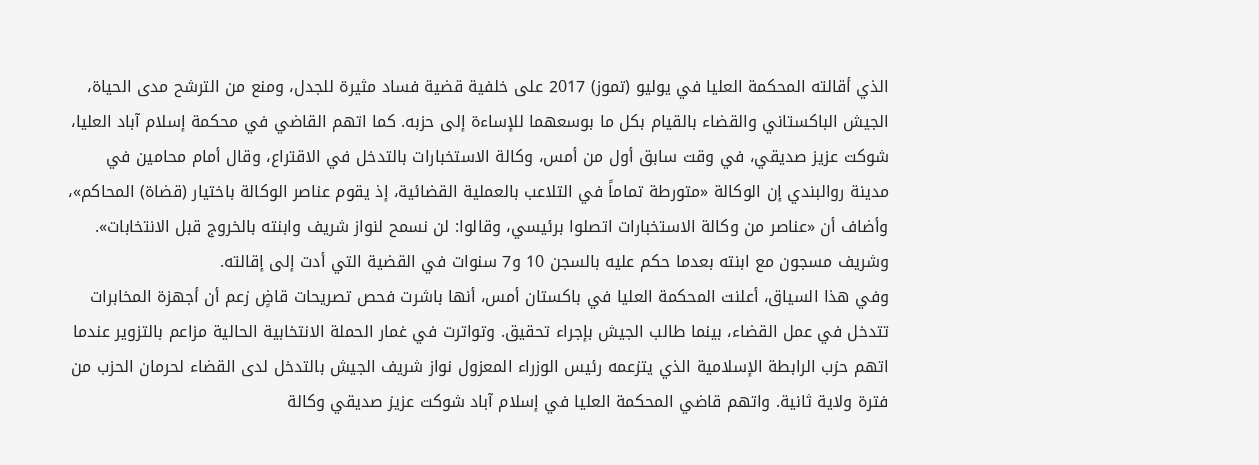الذي أقالته المحكمة العليا في يوليو (تموز) 2017 على خلفية قضية فساد مثيرة للجدل، ومنع من الترشح مدى الحياة، الجيش الباكستاني والقضاء بالقيام بكل ما بوسعهما للإساءة إلى حزبه. كما اتهم القاضي في محكمة إسلام آباد العليا، شوكت عزيز صديقي، في وقت سابق أول من أمس، وكالة الاستخبارات بالتدخل في الاقتراع، وقال أمام محامين في مدينة روالبندي إن الوكالة «متورطة تماماً في التلاعب بالعملية القضائية، إذ يقوم عناصر الوكالة باختيار (قضاة) المحاكم»، وأضاف أن «عناصر من وكالة الاستخبارات اتصلوا برئيسي، وقالوا: لن نسمح لنواز شريف وابنته بالخروج قبل الانتخابات».
وشريف مسجون مع ابنته بعدما حكم عليه بالسجن 10 و7 سنوات في القضية التي أدت إلى إقالته.
وفي هذا السياق، أعلنت المحكمة العليا في باكستان أمس، أنها باشرت فحص تصريحات قاضٍ زعم أن أجهزة المخابرات تتدخل في عمل القضاء، بينما طالب الجيش بإجراء تحقيق. وتواترت في غمار الحملة الانتخابية الحالية مزاعم بالتزوير عندما اتهم حزب الرابطة الإسلامية الذي يتزعمه رئيس الوزراء المعزول نواز شريف الجيش بالتدخل لدى القضاء لحرمان الحزب من فترة ولاية ثانية. واتهم قاضي المحكمة العليا في إسلام آباد شوكت عزيز صديقي وكالة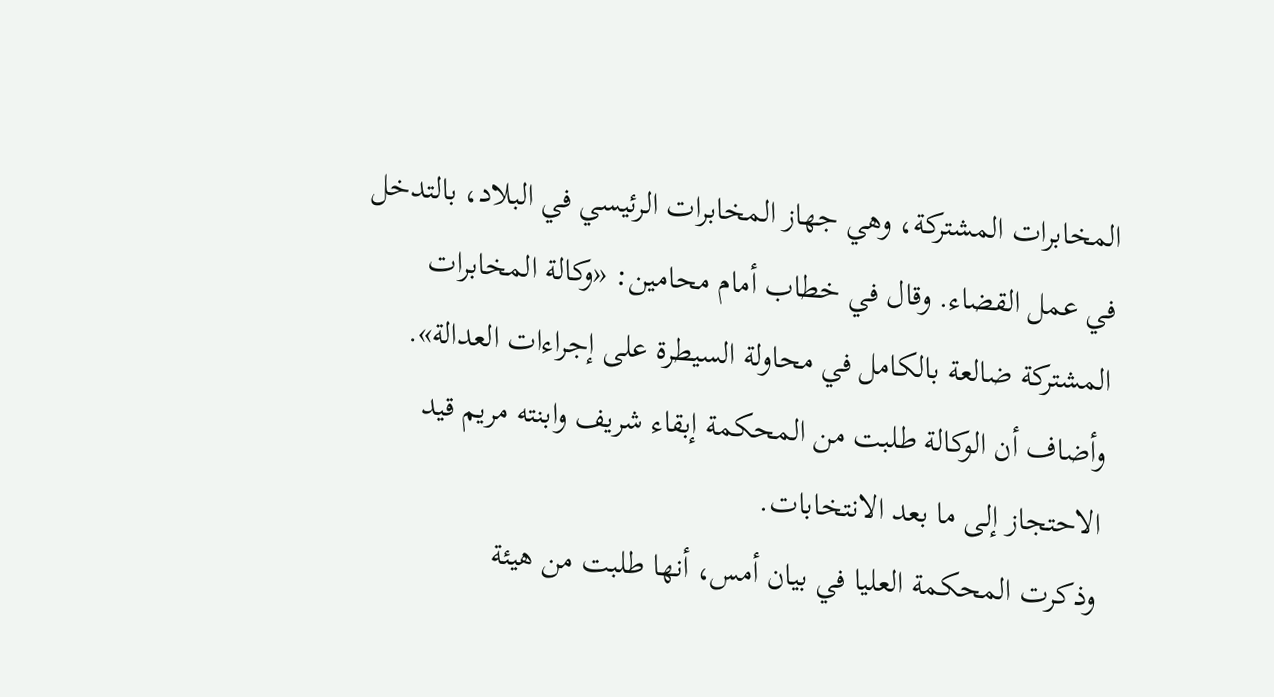المخابرات المشتركة، وهي جهاز المخابرات الرئيسي في البلاد، بالتدخل في عمل القضاء. وقال في خطاب أمام محامين: «وكالة المخابرات المشتركة ضالعة بالكامل في محاولة السيطرة على إجراءات العدالة». وأضاف أن الوكالة طلبت من المحكمة إبقاء شريف وابنته مريم قيد الاحتجاز إلى ما بعد الانتخابات.
وذكرت المحكمة العليا في بيان أمس، أنها طلبت من هيئة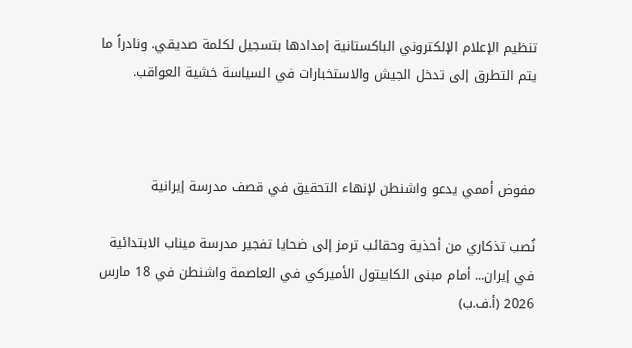تنظيم الإعلام الإلكتروني الباكستانية إمدادها بتسجيل لكلمة صديقي. ونادراً ما يتم التطرق إلى تدخل الجيش والاستخبارات في السياسة خشية العواقب.



مفوض أممي يدعو واشنطن لإنهاء التحقيق في قصف مدرسة إيرانية

نُصب تذكاري من أحذية وحقائب ترمز إلى ضحايا تفجير مدرسة ميناب الابتدائية في إيران... أمام مبنى الكابيتول الأميركي في العاصمة واشنطن في 18 مارس 2026 (أ.ف.ب)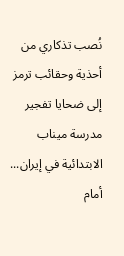نُصب تذكاري من أحذية وحقائب ترمز إلى ضحايا تفجير مدرسة ميناب الابتدائية في إيران... أمام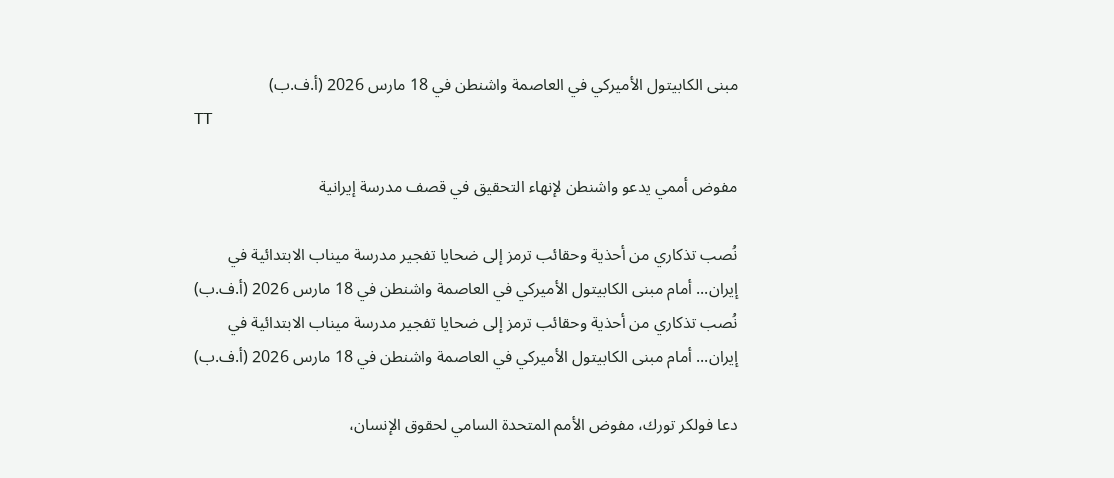مبنى الكابيتول الأميركي في العاصمة واشنطن في 18 مارس 2026 (أ.ف.ب)
TT

مفوض أممي يدعو واشنطن لإنهاء التحقيق في قصف مدرسة إيرانية

نُصب تذكاري من أحذية وحقائب ترمز إلى ضحايا تفجير مدرسة ميناب الابتدائية في إيران... أمام مبنى الكابيتول الأميركي في العاصمة واشنطن في 18 مارس 2026 (أ.ف.ب)
نُصب تذكاري من أحذية وحقائب ترمز إلى ضحايا تفجير مدرسة ميناب الابتدائية في إيران... أمام مبنى الكابيتول الأميركي في العاصمة واشنطن في 18 مارس 2026 (أ.ف.ب)

دعا فولكر تورك، مفوض الأمم المتحدة السامي لحقوق الإنسان،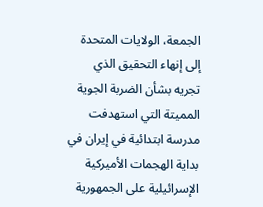الجمعة، الولايات المتحدة إلى إنهاء التحقيق الذي تجريه بشأن الضربة الجوية المميتة التي استهدفت مدرسة ابتدائية في إيران في بداية الهجمات الأميركية الإسرائيلية على الجمهورية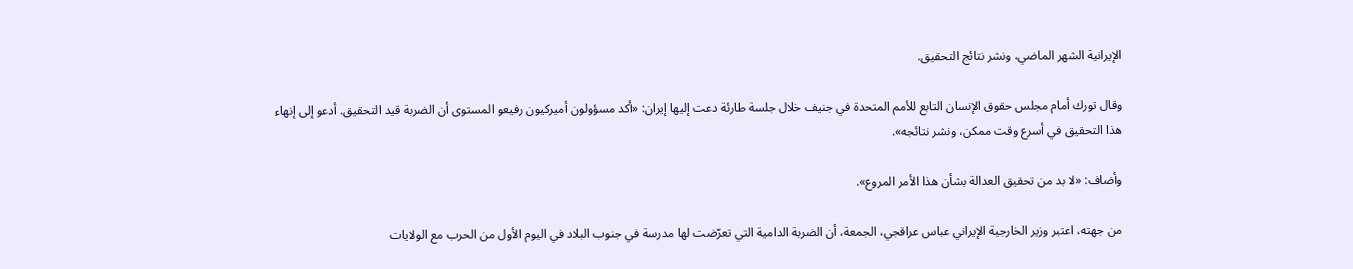الإيرانية الشهر الماضي، ونشر نتائج التحقيق.

وقال تورك أمام مجلس حقوق الإنسان التابع للأمم المتحدة في جنيف خلال جلسة طارئة دعت إليها إيران: «أكد مسؤولون أميركيون رفيعو المستوى أن الضربة قيد التحقيق. أدعو إلى إنهاء هذا التحقيق في أسرع وقت ممكن، ونشر نتائجه».

وأضاف: «لا بد من تحقيق العدالة بشأن هذا الأمر المروع».

من جهته، اعتبر وزير الخارجية الإيراني عباس عراقجي، الجمعة، أن الضربة الدامية التي تعرّضت لها مدرسة في جنوب البلاد في اليوم الأول من الحرب مع الولايات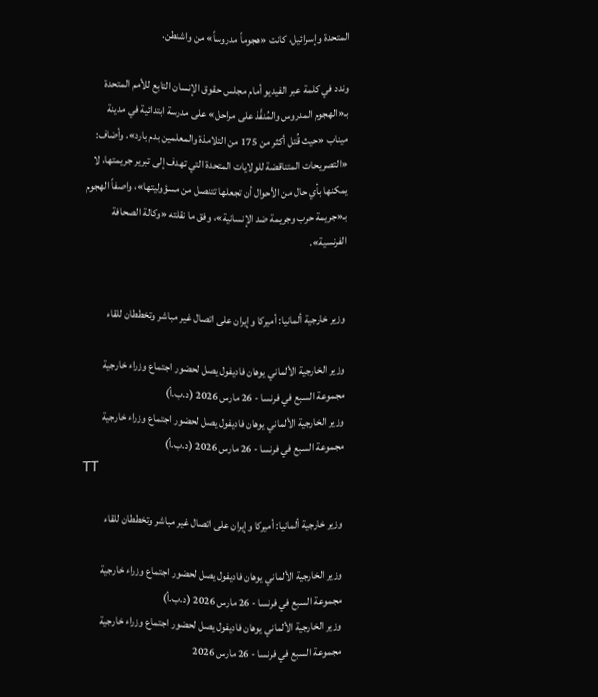المتحدة وإسرائيل، كانت «هجوماً مدروساً» من واشنطن.

وندد في كلمة عبر الفيديو أمام مجلس حقوق الإنسان التابع للأمم المتحدة بـ«الهجوم المدروس والمُنفَّذ على مراحل» على مدرسة ابتدائية في مدينة ميناب «حيث قُتل أكثر من 175 من التلامذة والمعلمين بدم بارد». وأضاف: «التصريحات المتناقضة للولايات المتحدة التي تهدف إلى تبرير جريمتها، لا يمكنها بأي حال من الأحوال أن تجعلها تتنصل من مسؤوليتها»، واصفاً الهجوم بـ«جريمة حرب وجريمة ضد الإنسانية»، وفق ما نقلته «وكالة الصحافة الفرنسية».


وزير خارجية ألمانيا: أميركا وإيران على اتصال غير مباشر وتخططان للقاء

وزير الخارجية الألماني يوهان فاديفول يصل لحضور اجتماع وزراء خارجية مجموعة السبع في فرنسا - 26 مارس 2026 (د.ب.أ)
وزير الخارجية الألماني يوهان فاديفول يصل لحضور اجتماع وزراء خارجية مجموعة السبع في فرنسا - 26 مارس 2026 (د.ب.أ)
TT

وزير خارجية ألمانيا: أميركا وإيران على اتصال غير مباشر وتخططان للقاء

وزير الخارجية الألماني يوهان فاديفول يصل لحضور اجتماع وزراء خارجية مجموعة السبع في فرنسا - 26 مارس 2026 (د.ب.أ)
وزير الخارجية الألماني يوهان فاديفول يصل لحضور اجتماع وزراء خارجية مجموعة السبع في فرنسا - 26 مارس 2026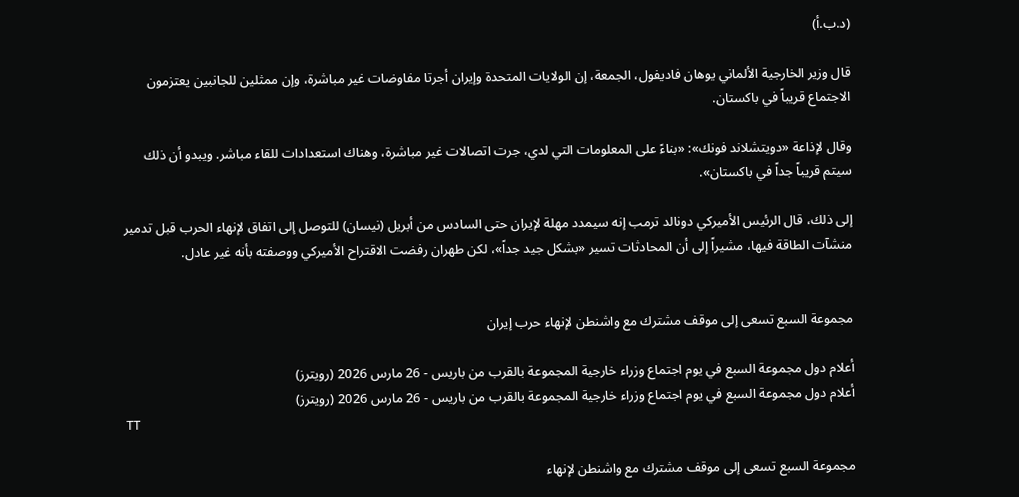(د.ب.أ)

قال وزير الخارجية الألماني يوهان فاديفول، الجمعة، إن الولايات المتحدة وإيران أجرتا مفاوضات غير مباشرة، وإن ممثلين للجانبين يعتزمون الاجتماع قريباً في باكستان.

وقال لإذاعة «دويتشلاند فونك»: «بناءً على المعلومات التي لدي، جرت اتصالات غير مباشرة، وهناك استعدادات للقاء مباشر. ويبدو أن ذلك سيتم قريباً جداً في باكستان».

إلى ذلك، قال الرئيس الأميركي دونالد ترمب إنه سيمدد مهلة لإيران حتى السادس من أبريل (نيسان) للتوصل إلى اتفاق لإنهاء الحرب قبل تدمير منشآت الطاقة فيها، مشيراً إلى أن المحادثات تسير «بشكل جيد جداً»، لكن طهران رفضت الاقتراح الأميركي ووصفته بأنه غير عادل.


مجموعة السبع تسعى إلى موقف مشترك مع واشنطن لإنهاء حرب إيران

أعلام دول مجموعة السبع في يوم اجتماع وزراء خارجية المجموعة بالقرب من باريس - 26 مارس 2026 (رويترز)
أعلام دول مجموعة السبع في يوم اجتماع وزراء خارجية المجموعة بالقرب من باريس - 26 مارس 2026 (رويترز)
TT

مجموعة السبع تسعى إلى موقف مشترك مع واشنطن لإنهاء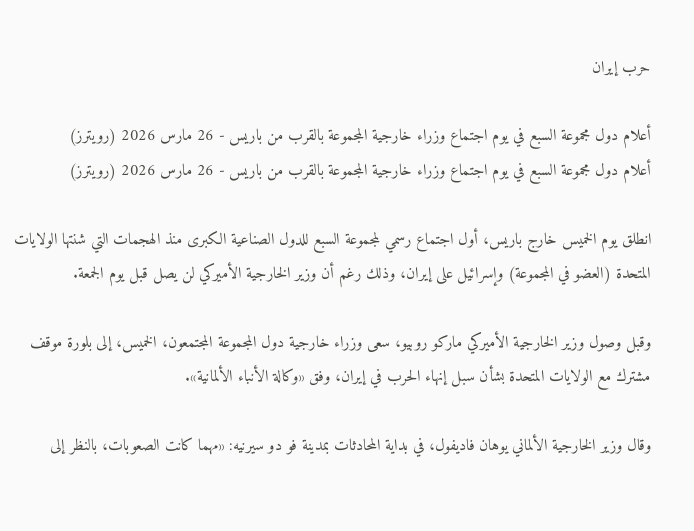حرب إيران

أعلام دول مجموعة السبع في يوم اجتماع وزراء خارجية المجموعة بالقرب من باريس - 26 مارس 2026 (رويترز)
أعلام دول مجموعة السبع في يوم اجتماع وزراء خارجية المجموعة بالقرب من باريس - 26 مارس 2026 (رويترز)

انطلق يوم الخميس خارج باريس، أول اجتماع رسمي لمجموعة السبع للدول الصناعية الكبرى منذ الهجمات التي شنتها الولايات المتحدة (العضو في المجموعة) وإسرائيل على إيران، وذلك رغم أن وزير الخارجية الأميركي لن يصل قبل يوم الجمعة.

وقبل وصول وزير الخارجية الأميركي ماركو روبيو، سعى وزراء خارجية دول المجموعة المجتمعون، الخميس، إلى بلورة موقف مشترك مع الولايات المتحدة بشأن سبل إنهاء الحرب في إيران، وفق «وكالة الأنباء الألمانية».

وقال وزير الخارجية الألماني يوهان فاديفول، في بداية المحادثات بمدينة فو دو سيرنيه: «مهما كانت الصعوبات، بالنظر إلى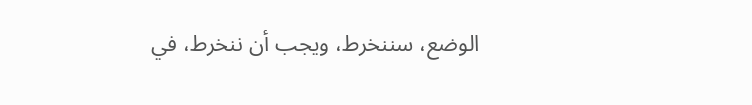الوضع، سننخرط، ويجب أن ننخرط، في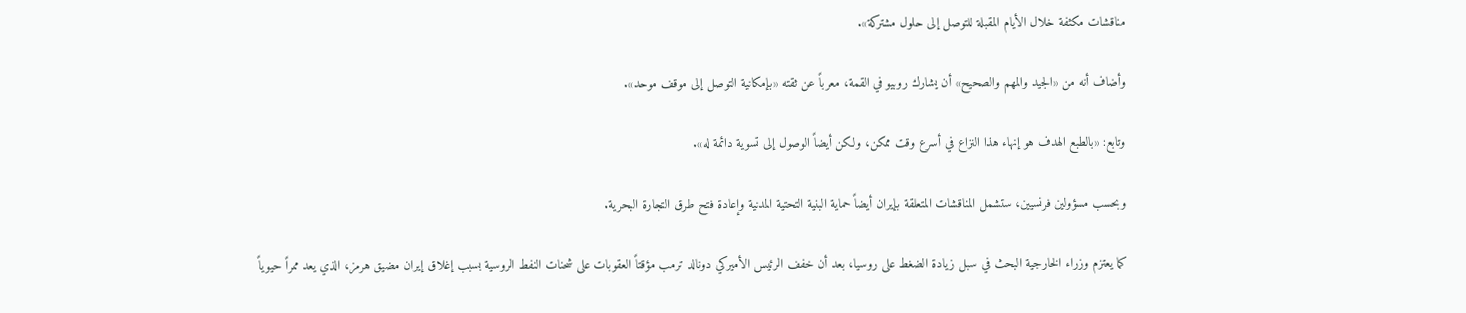مناقشات مكثفة خلال الأيام المقبلة للتوصل إلى حلول مشتركة».

وأضاف أنه من «الجيد والمهم والصحيح» أن يشارك روبيو في القمة، معرباً عن ثقته «بإمكانية التوصل إلى موقف موحد».

وتابع: «بالطبع الهدف هو إنهاء هذا النزاع في أسرع وقت ممكن، ولكن أيضاً الوصول إلى تسوية دائمة له».

وبحسب مسؤولين فرنسيين، ستشمل المناقشات المتعلقة بإيران أيضاً حماية البنية التحتية المدنية وإعادة فتح طرق التجارة البحرية.

كما يعتزم وزراء الخارجية البحث في سبل زيادة الضغط على روسيا، بعد أن خفف الرئيس الأميركي دونالد ترمب مؤقتاً العقوبات على شحنات النفط الروسية بسبب إغلاق إيران مضيق هرمز، الذي يعد ممراً حيوياً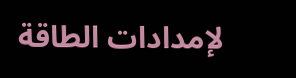لإمدادات الطاقة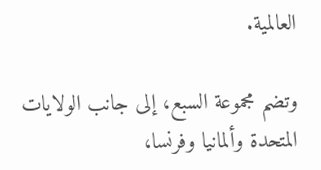العالمية.

وتضم مجموعة السبع، إلى جانب الولايات المتحدة وألمانيا وفرنسا،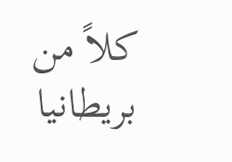كلاً من بريطانيا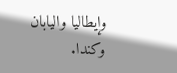وإيطاليا واليابان وكندا.